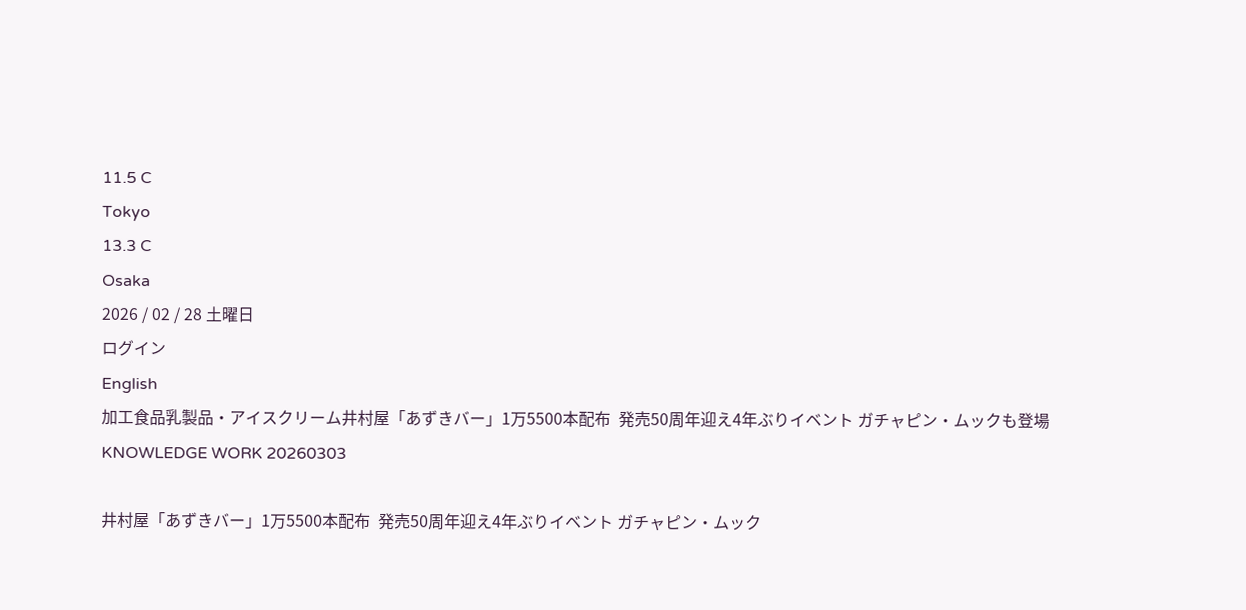11.5 C
Tokyo
13.3 C
Osaka
2026 / 02 / 28 土曜日
ログイン
English
加工食品乳製品・アイスクリーム井村屋「あずきバー」1万5500本配布  発売50周年迎え4年ぶりイベント ガチャピン・ムックも登場
KNOWLEDGE WORK 20260303

井村屋「あずきバー」1万5500本配布  発売50周年迎え4年ぶりイベント ガチャピン・ムック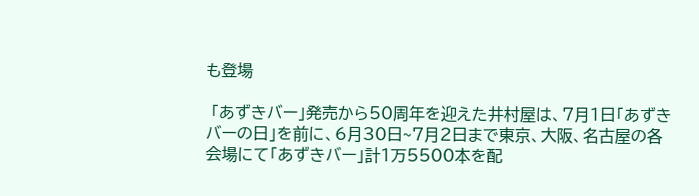も登場

 「あずきバー」発売から50周年を迎えた井村屋は、7月1日「あずきバーの日」を前に、6月30日~7月2日まで東京、大阪、名古屋の各会場にて「あずきバー」計1万5500本を配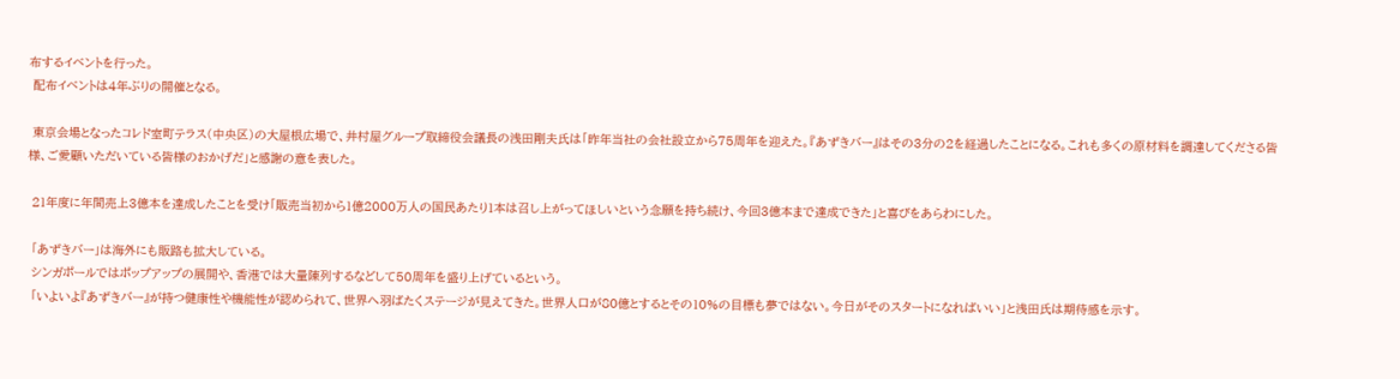布するイベントを行った。
 配布イベントは4年ぶりの開催となる。

 東京会場となったコレド室町テラス(中央区)の大屋根広場で、井村屋グループ取締役会議長の浅田剛夫氏は「昨年当社の会社設立から75周年を迎えた。『あずきバー』はその3分の2を経過したことになる。これも多くの原材料を調達してくださる皆様、ご愛顧いただいている皆様のおかげだ」と感謝の意を表した。

 21年度に年間売上3億本を達成したことを受け「販売当初から1億2000万人の国民あたり1本は召し上がってほしいという念願を持ち続け、今回3億本まで達成できた」と喜びをあらわにした。

 「あずきバー」は海外にも販路も拡大している。
 シンガポールではポップアップの展開や、香港では大量陳列するなどして50周年を盛り上げているという。
 「いよいよ『あずきバー』が持つ健康性や機能性が認められて、世界へ羽ばたくステージが見えてきた。世界人口が80億とするとその10%の目標も夢ではない。今日がそのスタートになればいい」と浅田氏は期待感を示す。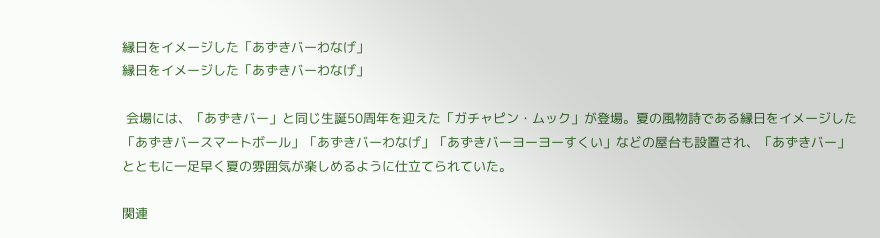縁日をイメージした「あずきバーわなげ」
縁日をイメージした「あずきバーわなげ」

 会場には、「あずきバー」と同じ生誕50周年を迎えた「ガチャピン・ムック」が登場。夏の風物詩である縁日をイメージした「あずきバースマートボール」「あずきバーわなげ」「あずきバーヨーヨーすくい」などの屋台も設置され、「あずきバー」とともに一足早く夏の雰囲気が楽しめるように仕立てられていた。

関連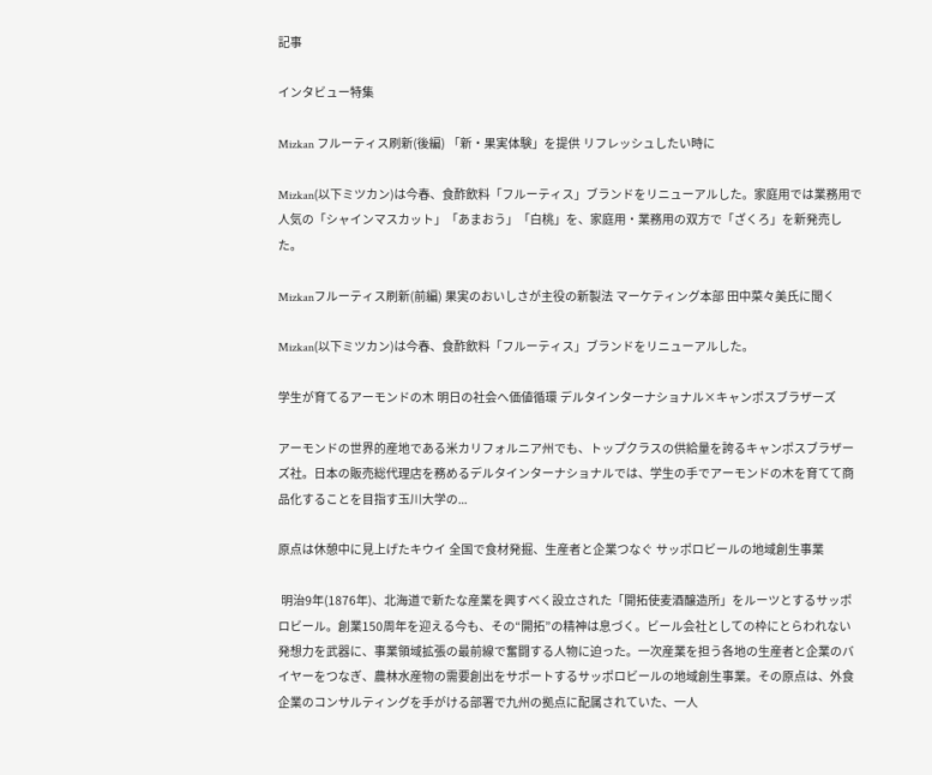記事

インタビュー特集

Mizkan フルーティス刷新(後編) 「新・果実体験」を提供 リフレッシュしたい時に

Mizkan(以下ミツカン)は今春、食酢飲料「フルーティス」ブランドをリニューアルした。家庭用では業務用で人気の「シャインマスカット」「あまおう」「白桃」を、家庭用・業務用の双方で「ざくろ」を新発売した。

Mizkanフルーティス刷新(前編) 果実のおいしさが主役の新製法 マーケティング本部 田中菜々美氏に聞く

Mizkan(以下ミツカン)は今春、食酢飲料「フルーティス」ブランドをリニューアルした。

学生が育てるアーモンドの木 明日の社会へ価値循環 デルタインターナショナル×キャンポスブラザーズ

アーモンドの世界的産地である米カリフォルニア州でも、トップクラスの供給量を誇るキャンポスブラザーズ社。日本の販売総代理店を務めるデルタインターナショナルでは、学生の手でアーモンドの木を育てて商品化することを目指す玉川大学の...

原点は休憩中に見上げたキウイ 全国で食材発掘、生産者と企業つなぐ サッポロビールの地域創生事業

 明治9年(1876年)、北海道で新たな産業を興すべく設立された「開拓使麦酒醸造所」をルーツとするサッポロビール。創業150周年を迎える今も、その“開拓”の精神は息づく。ビール会社としての枠にとらわれない発想力を武器に、事業領域拡張の最前線で奮闘する人物に迫った。一次産業を担う各地の生産者と企業のバイヤーをつなぎ、農林水産物の需要創出をサポートするサッポロビールの地域創生事業。その原点は、外食企業のコンサルティングを手がける部署で九州の拠点に配属されていた、一人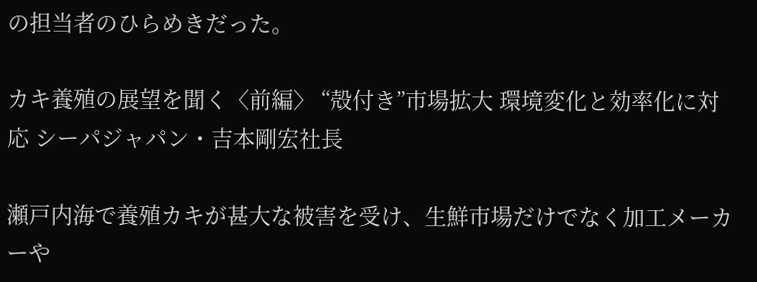の担当者のひらめきだった。

カキ養殖の展望を聞く〈前編〉 “殻付き”市場拡大 環境変化と効率化に対応 シーパジャパン・吉本剛宏社長

瀬戸内海で養殖カキが甚大な被害を受け、生鮮市場だけでなく加工メーカーや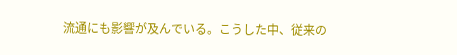流通にも影響が及んでいる。こうした中、従来の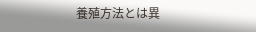養殖方法とは異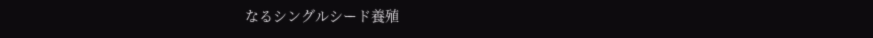なるシングルシード養殖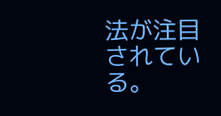法が注目されている。